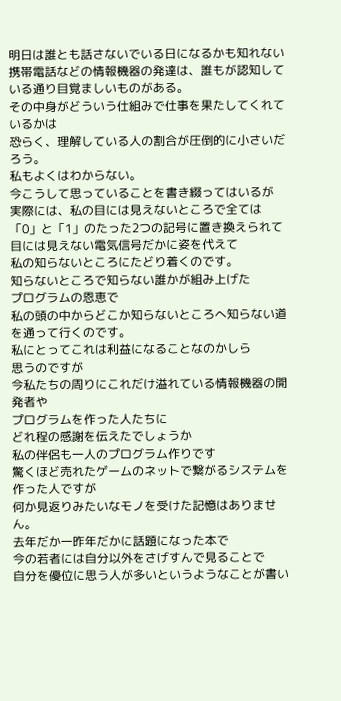明日は誰とも話さないでいる日になるかも知れない
携帯電話などの情報機器の発達は、誰もが認知している通り目覚ましいものがある。
その中身がどういう仕組みで仕事を果たしてくれているかは
恐らく、理解している人の割合が圧倒的に小さいだろう。
私もよくはわからない。
今こうして思っていることを書き綴ってはいるが
実際には、私の目には見えないところで全ては「0」と「1」のたった2つの記号に置き換えられて
目には見えない電気信号だかに姿を代えて
私の知らないところにたどり着くのです。
知らないところで知らない誰かが組み上げた
プログラムの恩恵で
私の頭の中からどこか知らないところへ知らない道を通って行くのです。
私にとってこれは利益になることなのかしら
思うのですが
今私たちの周りにこれだけ溢れている情報機器の開発者や
プログラムを作った人たちに
どれ程の感謝を伝えたでしょうか
私の伴侶も一人のプログラム作りです
驚くほど売れたゲームのネットで繋がるシステムを作った人ですが
何か見返りみたいなモノを受けた記憶はありません。
去年だか一昨年だかに話題になった本で
今の若者には自分以外をさげすんで見ることで
自分を優位に思う人が多いというようなことが書い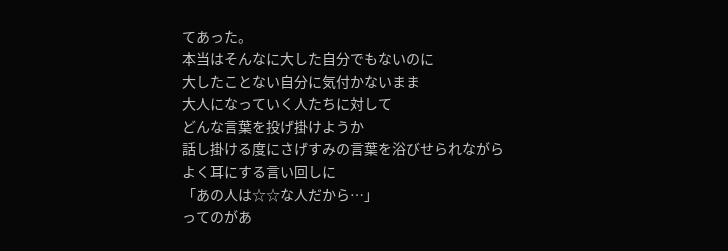てあった。
本当はそんなに大した自分でもないのに
大したことない自分に気付かないまま
大人になっていく人たちに対して
どんな言葉を投げ掛けようか
話し掛ける度にさげすみの言葉を浴びせられながら
よく耳にする言い回しに
「あの人は☆☆な人だから…」
ってのがあ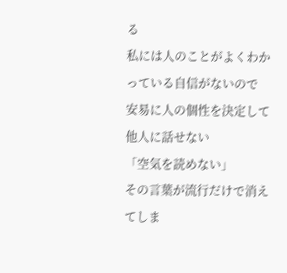る
私には人のことがよくわかっている自信がないので
安易に人の個性を決定して他人に話せない
「空気を読めない」
その言葉が流行だけで消えてしま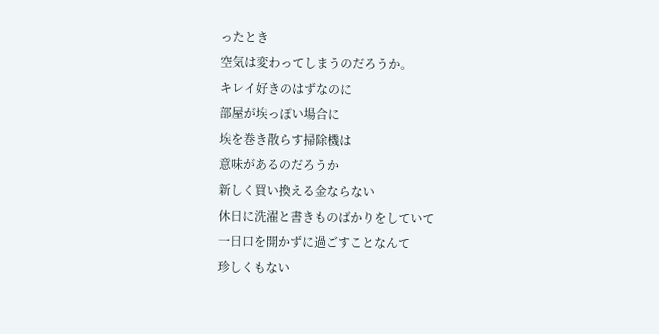ったとき
空気は変わってしまうのだろうか。
キレイ好きのはずなのに
部屋が埃っぽい場合に
埃を巻き散らす掃除機は
意味があるのだろうか
新しく買い換える金ならない
休日に洗濯と書きものばかりをしていて
一日口を開かずに過ごすことなんて
珍しくもない